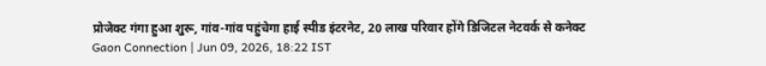प्रोजेक्ट गंगा हुआ शुरू, गांव-गांव पहुंचेगा हाई स्पीड इंटरनेट, 20 लाख परिवार होंगे डिजिटल नेटवर्क से कनेक्ट
Gaon Connection | Jun 09, 2026, 18:22 IST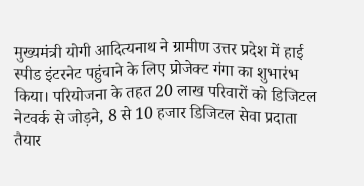मुख्यमंत्री योगी आदित्यनाथ ने ग्रामीण उत्तर प्रदेश में हाई स्पीड इंटरनेट पहुंचाने के लिए प्रोजेक्ट गंगा का शुभारंभ किया। परियोजना के तहत 20 लाख परिवारों को डिजिटल नेटवर्क से जोड़ने, 8 से 10 हजार डिजिटल सेवा प्रदाता तैयार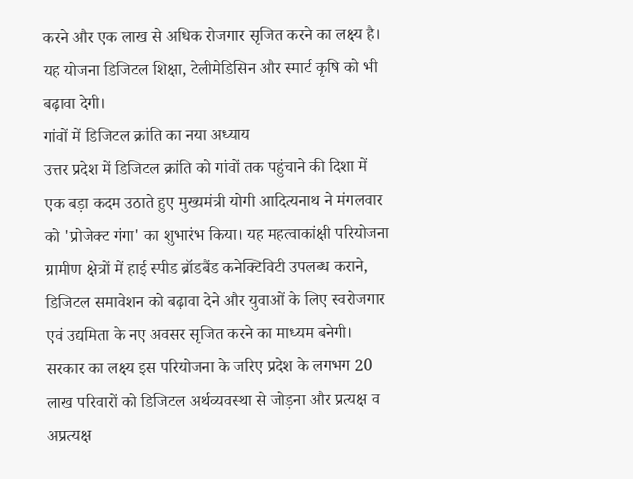करने और एक लाख से अधिक रोजगार सृजित करने का लक्ष्य है। यह योजना डिजिटल शिक्षा, टेलीमेडिसिन और स्मार्ट कृषि को भी बढ़ावा देगी।
गांवों में डिजिटल क्रांति का नया अध्याय
उत्तर प्रदेश में डिजिटल क्रांति को गांवों तक पहुंचाने की दिशा में एक बड़ा कदम उठाते हुए मुख्यमंत्री योगी आदित्यनाथ ने मंगलवार को 'प्रोजेक्ट गंगा' का शुभारंभ किया। यह महत्वाकांक्षी परियोजना ग्रामीण क्षेत्रों में हाई स्पीड ब्रॉडबैंड कनेक्टिविटी उपलब्ध कराने, डिजिटल समावेशन को बढ़ावा देने और युवाओं के लिए स्वरोजगार एवं उद्यमिता के नए अवसर सृजित करने का माध्यम बनेगी। सरकार का लक्ष्य इस परियोजना के जरिए प्रदेश के लगभग 20 लाख परिवारों को डिजिटल अर्थव्यवस्था से जोड़ना और प्रत्यक्ष व अप्रत्यक्ष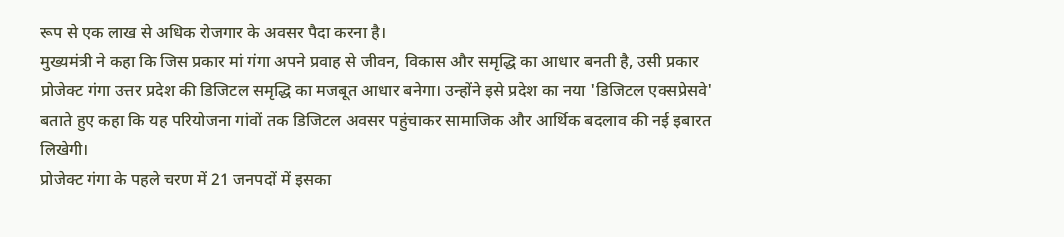रूप से एक लाख से अधिक रोजगार के अवसर पैदा करना है।
मुख्यमंत्री ने कहा कि जिस प्रकार मां गंगा अपने प्रवाह से जीवन, विकास और समृद्धि का आधार बनती है, उसी प्रकार प्रोजेक्ट गंगा उत्तर प्रदेश की डिजिटल समृद्धि का मजबूत आधार बनेगा। उन्होंने इसे प्रदेश का नया 'डिजिटल एक्सप्रेसवे' बताते हुए कहा कि यह परियोजना गांवों तक डिजिटल अवसर पहुंचाकर सामाजिक और आर्थिक बदलाव की नई इबारत लिखेगी।
प्रोजेक्ट गंगा के पहले चरण में 21 जनपदों में इसका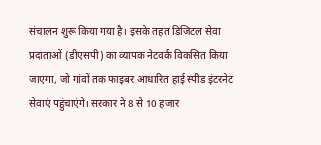संचालन शुरू किया गया है। इसके तहत डिजिटल सेवा प्रदाताओं (डीएसपी) का व्यापक नेटवर्क विकसित किया जाएगा, जो गांवों तक फाइबर आधारित हाई स्पीड इंटरनेट सेवाएं पहुंचाएंगे। सरकार ने 8 से 10 हजार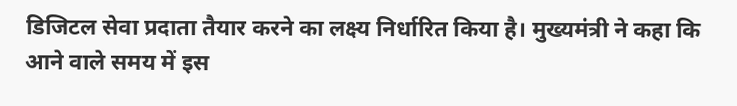डिजिटल सेवा प्रदाता तैयार करने का लक्ष्य निर्धारित किया है। मुख्यमंत्री ने कहा कि आने वाले समय में इस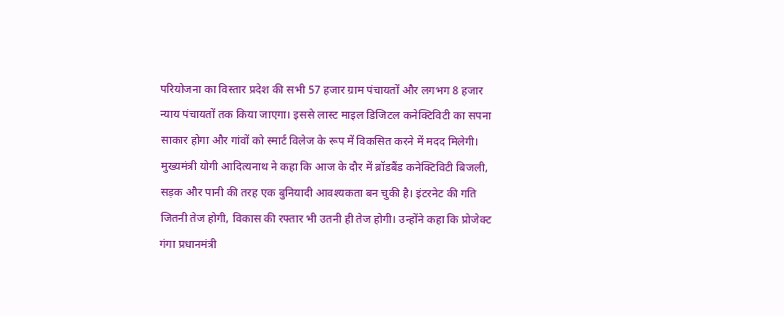परियोजना का विस्तार प्रदेश की सभी 57 हजार ग्राम पंचायतों और लगभग 8 हजार न्याय पंचायतों तक किया जाएगा। इससे लास्ट माइल डिजिटल कनेक्टिविटी का सपना साकार होगा और गांवों को स्मार्ट विलेज के रूप में विकसित करने में मदद मिलेगी।
मुख्यमंत्री योगी आदित्यनाथ ने कहा कि आज के दौर में ब्रॉडबैंड कनेक्टिविटी बिजली, सड़क और पानी की तरह एक बुनियादी आवश्यकता बन चुकी है। इंटरनेट की गति जितनी तेज होगी, विकास की रफ्तार भी उतनी ही तेज होगी। उन्होंने कहा कि प्रोजेक्ट गंगा प्रधानमंत्री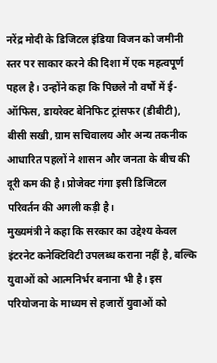नरेंद्र मोदी के डिजिटल इंडिया विजन को जमीनी स्तर पर साकार करने की दिशा में एक महत्वपूर्ण पहल है। उन्होंने कहा कि पिछले नौ वर्षों में ई-ऑफिस, डायरेक्ट बेनिफिट ट्रांसफर (डीबीटी), बीसी सखी, ग्राम सचिवालय और अन्य तकनीक आधारित पहलों ने शासन और जनता के बीच की दूरी कम की है। प्रोजेक्ट गंगा इसी डिजिटल परिवर्तन की अगली कड़ी है।
मुख्यमंत्री ने कहा कि सरकार का उद्देश्य केवल इंटरनेट कनेक्टिविटी उपलब्ध कराना नहीं है, बल्कि युवाओं को आत्मनिर्भर बनाना भी है। इस परियोजना के माध्यम से हजारों युवाओं को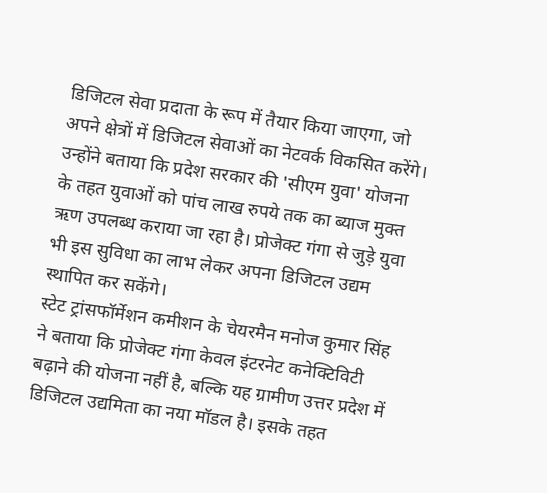डिजिटल सेवा प्रदाता के रूप में तैयार किया जाएगा, जो अपने क्षेत्रों में डिजिटल सेवाओं का नेटवर्क विकसित करेंगे। उन्होंने बताया कि प्रदेश सरकार की 'सीएम युवा' योजना के तहत युवाओं को पांच लाख रुपये तक का ब्याज मुक्त ऋण उपलब्ध कराया जा रहा है। प्रोजेक्ट गंगा से जुड़े युवा भी इस सुविधा का लाभ लेकर अपना डिजिटल उद्यम स्थापित कर सकेंगे।
स्टेट ट्रांसफॉर्मेशन कमीशन के चेयरमैन मनोज कुमार सिंह ने बताया कि प्रोजेक्ट गंगा केवल इंटरनेट कनेक्टिविटी बढ़ाने की योजना नहीं है, बल्कि यह ग्रामीण उत्तर प्रदेश में डिजिटल उद्यमिता का नया मॉडल है। इसके तहत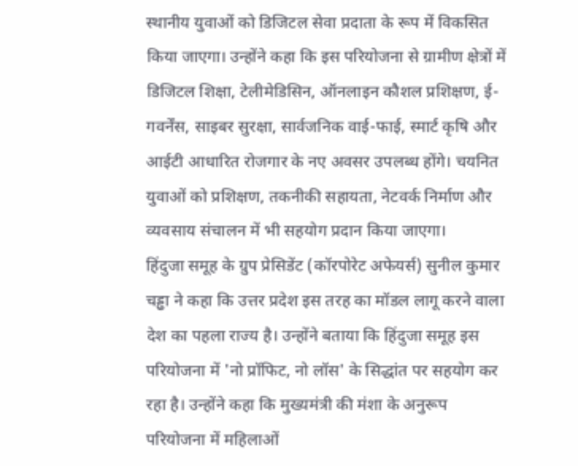स्थानीय युवाओं को डिजिटल सेवा प्रदाता के रूप में विकसित किया जाएगा। उन्होंने कहा कि इस परियोजना से ग्रामीण क्षेत्रों में डिजिटल शिक्षा, टेलीमेडिसिन, ऑनलाइन कौशल प्रशिक्षण, ई-गवर्नेंस, साइबर सुरक्षा, सार्वजनिक वाई-फाई, स्मार्ट कृषि और आईटी आधारित रोजगार के नए अवसर उपलब्ध होंगे। चयनित युवाओं को प्रशिक्षण, तकनीकी सहायता, नेटवर्क निर्माण और व्यवसाय संचालन में भी सहयोग प्रदान किया जाएगा।
हिंदुजा समूह के ग्रुप प्रेसिडेंट (कॉरपोरेट अफेयर्स) सुनील कुमार चड्ढा ने कहा कि उत्तर प्रदेश इस तरह का मॉडल लागू करने वाला देश का पहला राज्य है। उन्होंने बताया कि हिंदुजा समूह इस परियोजना में 'नो प्रॉफिट, नो लॉस' के सिद्धांत पर सहयोग कर रहा है। उन्होंने कहा कि मुख्यमंत्री की मंशा के अनुरूप परियोजना में महिलाओं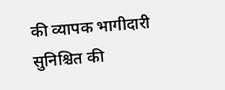की व्यापक भागीदारी सुनिश्चित की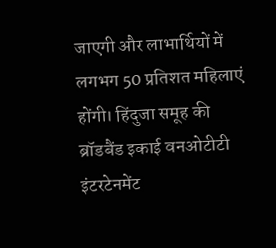जाएगी और लाभार्थियों में लगभग 50 प्रतिशत महिलाएं होंगी। हिंदुजा समूह की ब्रॉडबैंड इकाई वनओटीटी इंटरटेनमेंट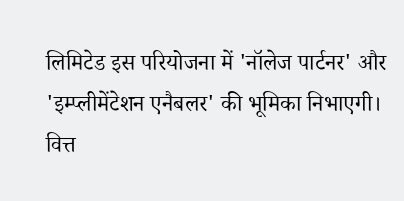लिमिटेड इस परियोजना में 'नॉलेज पार्टनर' और 'इम्प्लीमेंटेशन एनैबलर' की भूमिका निभाएगी।
वित्त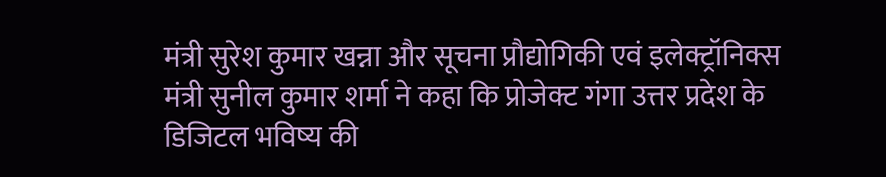मंत्री सुरेश कुमार खन्ना और सूचना प्रौद्योगिकी एवं इलेक्ट्रॉनिक्स मंत्री सुनील कुमार शर्मा ने कहा कि प्रोजेक्ट गंगा उत्तर प्रदेश के डिजिटल भविष्य की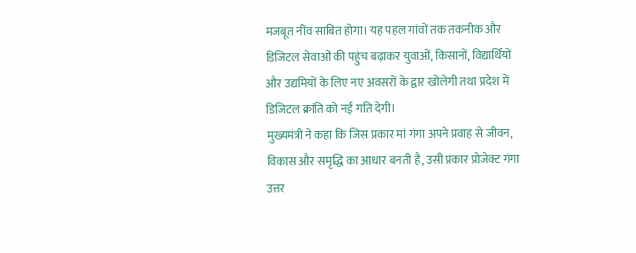मजबूत नींव साबित होगा। यह पहल गांवों तक तकनीक और डिजिटल सेवाओं की पहुंच बढ़ाकर युवाओं, किसानों, विद्यार्थियों और उद्यमियों के लिए नए अवसरों के द्वार खोलेगी तथा प्रदेश में डिजिटल क्रांति को नई गति देगी।
मुख्यमंत्री ने कहा कि जिस प्रकार मां गंगा अपने प्रवाह से जीवन, विकास और समृद्धि का आधार बनती है, उसी प्रकार प्रोजेक्ट गंगा उत्तर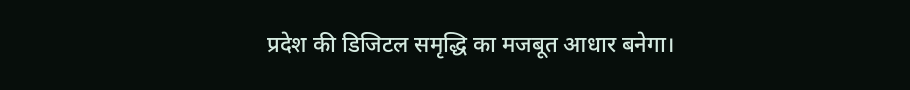प्रदेश की डिजिटल समृद्धि का मजबूत आधार बनेगा।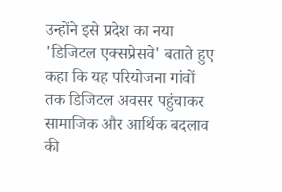उन्होंने इसे प्रदेश का नया 'डिजिटल एक्सप्रेसवे' बताते हुए कहा कि यह परियोजना गांवों तक डिजिटल अवसर पहुंचाकर सामाजिक और आर्थिक बदलाव की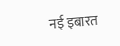नई इबारत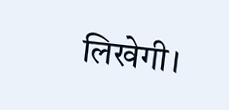लिखेगी।